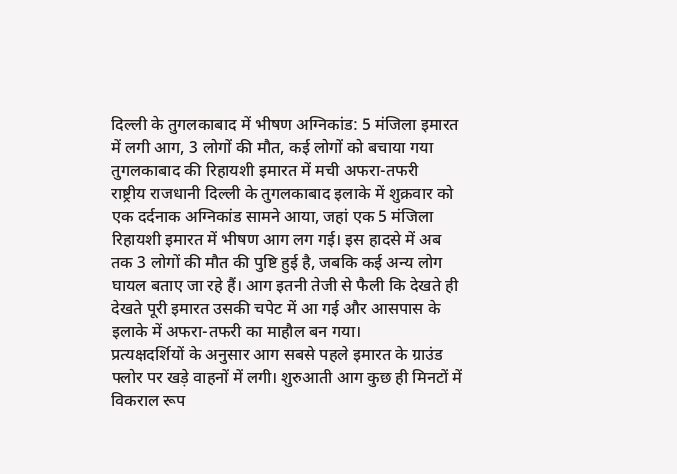दिल्ली के तुगलकाबाद में भीषण अग्निकांड: 5 मंजिला इमारत में लगी आग, 3 लोगों की मौत, कई लोगों को बचाया गया
तुगलकाबाद की रिहायशी इमारत में मची अफरा-तफरी
राष्ट्रीय राजधानी दिल्ली के तुगलकाबाद इलाके में शुक्रवार को एक दर्दनाक अग्निकांड सामने आया, जहां एक 5 मंजिला रिहायशी इमारत में भीषण आग लग गई। इस हादसे में अब तक 3 लोगों की मौत की पुष्टि हुई है, जबकि कई अन्य लोग घायल बताए जा रहे हैं। आग इतनी तेजी से फैली कि देखते ही देखते पूरी इमारत उसकी चपेट में आ गई और आसपास के इलाके में अफरा-तफरी का माहौल बन गया।
प्रत्यक्षदर्शियों के अनुसार आग सबसे पहले इमारत के ग्राउंड फ्लोर पर खड़े वाहनों में लगी। शुरुआती आग कुछ ही मिनटों में विकराल रूप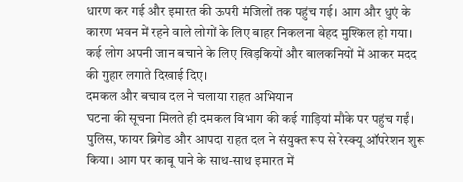धारण कर गई और इमारत की ऊपरी मंजिलों तक पहुंच गई। आग और धुएं के कारण भवन में रहने वाले लोगों के लिए बाहर निकलना बेहद मुश्किल हो गया। कई लोग अपनी जान बचाने के लिए खिड़कियों और बालकनियों में आकर मदद की गुहार लगाते दिखाई दिए।
दमकल और बचाव दल ने चलाया राहत अभियान
घटना की सूचना मिलते ही दमकल विभाग की कई गाड़ियां मौके पर पहुंच गईं। पुलिस, फायर ब्रिगेड और आपदा राहत दल ने संयुक्त रूप से रेस्क्यू ऑपरेशन शुरू किया। आग पर काबू पाने के साथ-साथ इमारत में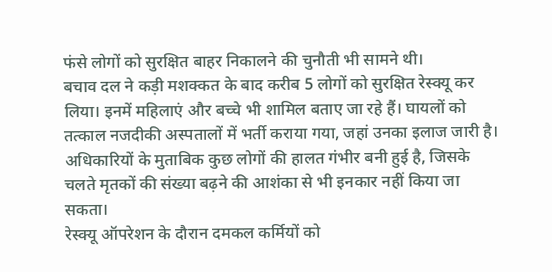फंसे लोगों को सुरक्षित बाहर निकालने की चुनौती भी सामने थी।
बचाव दल ने कड़ी मशक्कत के बाद करीब 5 लोगों को सुरक्षित रेस्क्यू कर लिया। इनमें महिलाएं और बच्चे भी शामिल बताए जा रहे हैं। घायलों को तत्काल नजदीकी अस्पतालों में भर्ती कराया गया, जहां उनका इलाज जारी है। अधिकारियों के मुताबिक कुछ लोगों की हालत गंभीर बनी हुई है, जिसके चलते मृतकों की संख्या बढ़ने की आशंका से भी इनकार नहीं किया जा सकता।
रेस्क्यू ऑपरेशन के दौरान दमकल कर्मियों को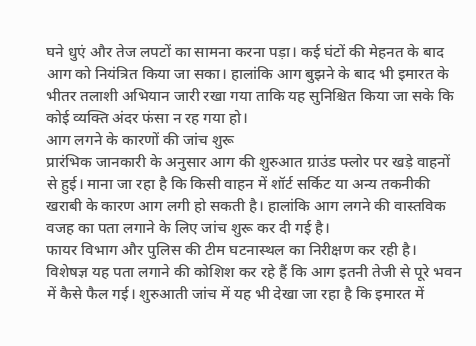घने धुएं और तेज लपटों का सामना करना पड़ा। कई घंटों की मेहनत के बाद आग को नियंत्रित किया जा सका। हालांकि आग बुझने के बाद भी इमारत के भीतर तलाशी अभियान जारी रखा गया ताकि यह सुनिश्चित किया जा सके कि कोई व्यक्ति अंदर फंसा न रह गया हो।
आग लगने के कारणों की जांच शुरू
प्रारंभिक जानकारी के अनुसार आग की शुरुआत ग्राउंड फ्लोर पर खड़े वाहनों से हुई। माना जा रहा है कि किसी वाहन में शॉर्ट सर्किट या अन्य तकनीकी खराबी के कारण आग लगी हो सकती है। हालांकि आग लगने की वास्तविक वजह का पता लगाने के लिए जांच शुरू कर दी गई है।
फायर विभाग और पुलिस की टीम घटनास्थल का निरीक्षण कर रही है। विशेषज्ञ यह पता लगाने की कोशिश कर रहे हैं कि आग इतनी तेजी से पूरे भवन में कैसे फैल गई। शुरुआती जांच में यह भी देखा जा रहा है कि इमारत में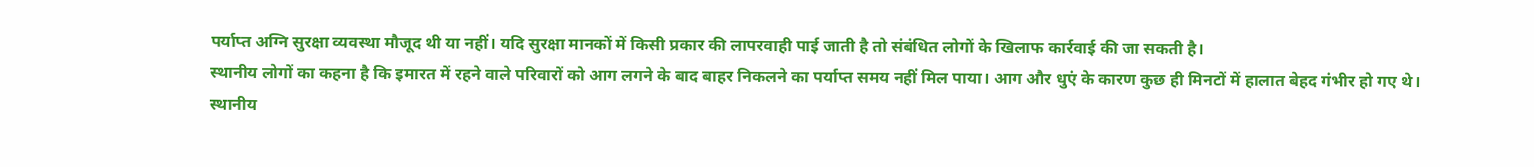पर्याप्त अग्नि सुरक्षा व्यवस्था मौजूद थी या नहीं। यदि सुरक्षा मानकों में किसी प्रकार की लापरवाही पाई जाती है तो संबंधित लोगों के खिलाफ कार्रवाई की जा सकती है।
स्थानीय लोगों का कहना है कि इमारत में रहने वाले परिवारों को आग लगने के बाद बाहर निकलने का पर्याप्त समय नहीं मिल पाया। आग और धुएं के कारण कुछ ही मिनटों में हालात बेहद गंभीर हो गए थे।
स्थानीय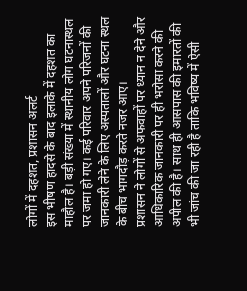लोगों में दहशत, प्रशासन अलर्ट
इस भीषण हादसे के बाद इलाके में दहशत का माहौल है। बड़ी संख्या में स्थानीय लोग घटनास्थल पर जमा हो गए। कई परिवार अपने परिजनों की जानकारी लेने के लिए अस्पतालों और घटना स्थल के बीच भागदौड़ करते नजर आए।
प्रशासन ने लोगों से अफवाहों पर ध्यान न देने और आधिकारिक जानकारी पर ही भरोसा करने की अपील की है। साथ ही आसपास की इमारतों की भी जांच की जा रही है ताकि भविष्य में ऐसी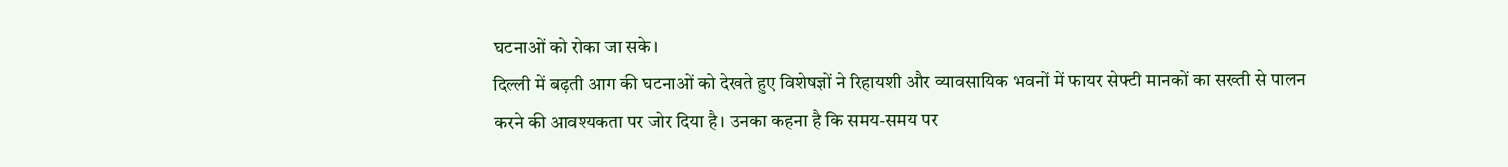घटनाओं को रोका जा सके।
दिल्ली में बढ़ती आग की घटनाओं को देखते हुए विशेषज्ञों ने रिहायशी और व्यावसायिक भवनों में फायर सेफ्टी मानकों का सख्ती से पालन करने की आवश्यकता पर जोर दिया है। उनका कहना है कि समय-समय पर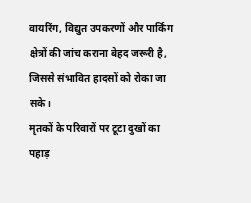वायरिंग, विद्युत उपकरणों और पार्किंग क्षेत्रों की जांच कराना बेहद जरूरी है, जिससे संभावित हादसों को रोका जा सके।
मृतकों के परिवारों पर टूटा दुखों का पहाड़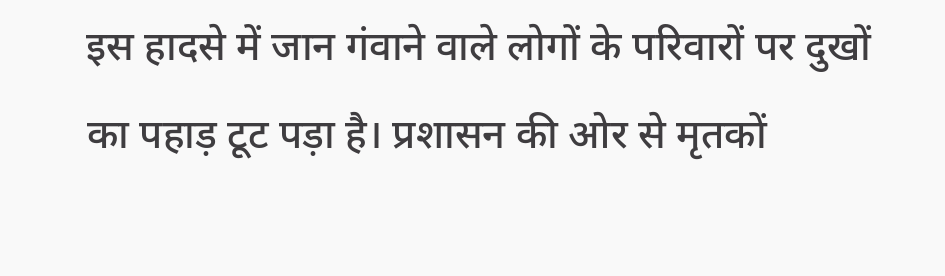इस हादसे में जान गंवाने वाले लोगों के परिवारों पर दुखों का पहाड़ टूट पड़ा है। प्रशासन की ओर से मृतकों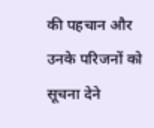की पहचान और उनके परिजनों को सूचना देने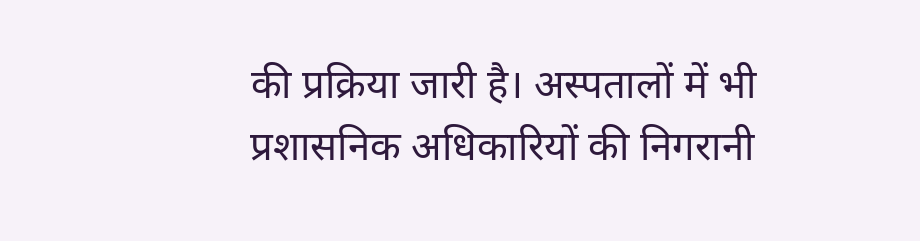की प्रक्रिया जारी है। अस्पतालों में भी प्रशासनिक अधिकारियों की निगरानी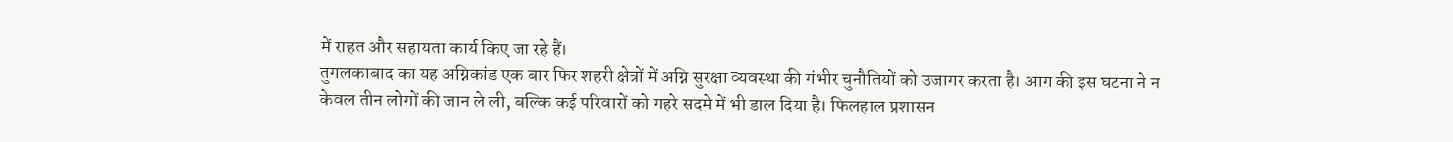में राहत और सहायता कार्य किए जा रहे हैं।
तुगलकाबाद का यह अग्निकांड एक बार फिर शहरी क्षेत्रों में अग्नि सुरक्षा व्यवस्था की गंभीर चुनौतियों को उजागर करता है। आग की इस घटना ने न केवल तीन लोगों की जान ले ली, बल्कि कई परिवारों को गहरे सदमे में भी डाल दिया है। फिलहाल प्रशासन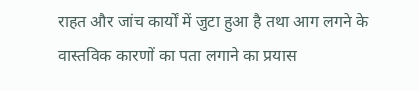राहत और जांच कार्यों में जुटा हुआ है तथा आग लगने के वास्तविक कारणों का पता लगाने का प्रयास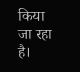किया जा रहा है।